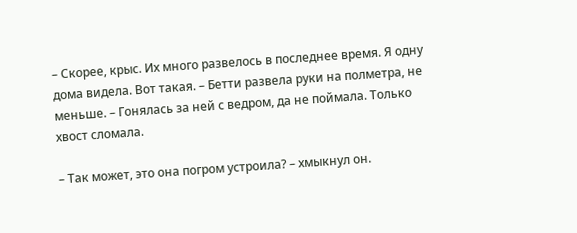– Скорее, крыс. Их много развелось в последнее время. Я одну дома видела. Вот такая. – Бетти развела руки на полметра, не меньше. – Гонялась за ней с ведром, да не поймала. Только хвост сломала.

– Так может, это она погром устроила? – хмыкнул он.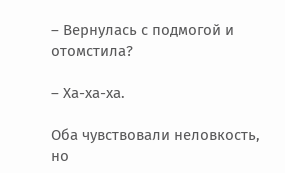– Вернулась с подмогой и отомстила?

– Ха-ха-ха.

Оба чувствовали неловкость, но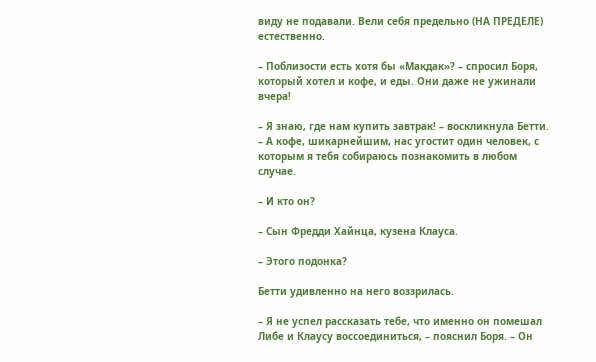виду не подавали. Вели себя предельно (НА ПРЕДЕЛЕ) естественно.

– Поблизости есть хотя бы «Макдак»? – спросил Боря, который хотел и кофе, и еды. Они даже не ужинали вчера!

– Я знаю, где нам купить завтрак! – воскликнула Бетти. – А кофе, шикарнейшим, нас угостит один человек, с которым я тебя собираюсь познакомить в любом случае.

– И кто он?

– Сын Фредди Хайнца, кузена Клауса.

– Этого подонка?

Бетти удивленно на него воззрилась.

– Я не успел рассказать тебе, что именно он помешал Либе и Клаусу воссоединиться, – пояснил Боря. – Он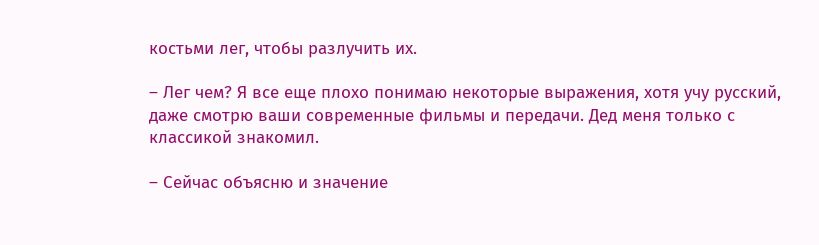костьми лег, чтобы разлучить их.

– Лег чем? Я все еще плохо понимаю некоторые выражения, хотя учу русский, даже смотрю ваши современные фильмы и передачи. Дед меня только с классикой знакомил.

– Сейчас объясню и значение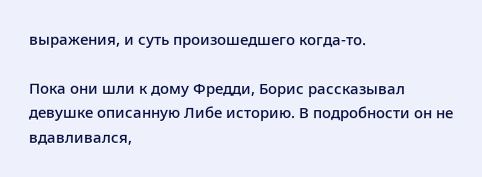выражения, и суть произошедшего когда-то.

Пока они шли к дому Фредди, Борис рассказывал девушке описанную Либе историю. В подробности он не вдавливался,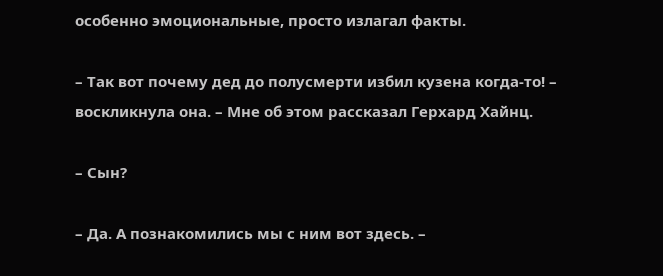особенно эмоциональные, просто излагал факты.

– Так вот почему дед до полусмерти избил кузена когда-то! – воскликнула она. – Мне об этом рассказал Герхард Хайнц.

– Сын?

– Да. А познакомились мы с ним вот здесь. –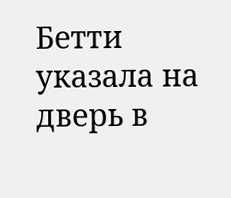Бетти указала на дверь в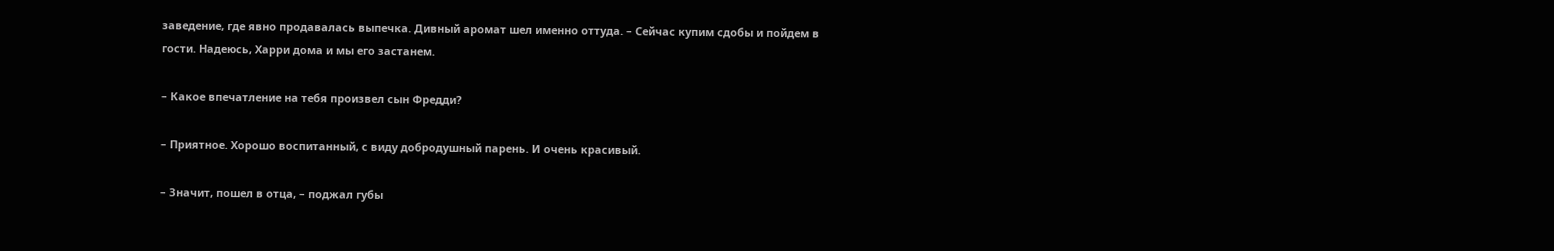заведение, где явно продавалась выпечка. Дивный аромат шел именно оттуда. – Сейчас купим сдобы и пойдем в гости. Надеюсь, Харри дома и мы его застанем.

– Какое впечатление на тебя произвел сын Фредди?

– Приятное. Хорошо воспитанный, с виду добродушный парень. И очень красивый.

– Значит, пошел в отца, – поджал губы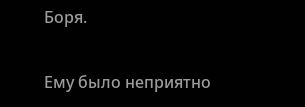Боря.

Ему было неприятно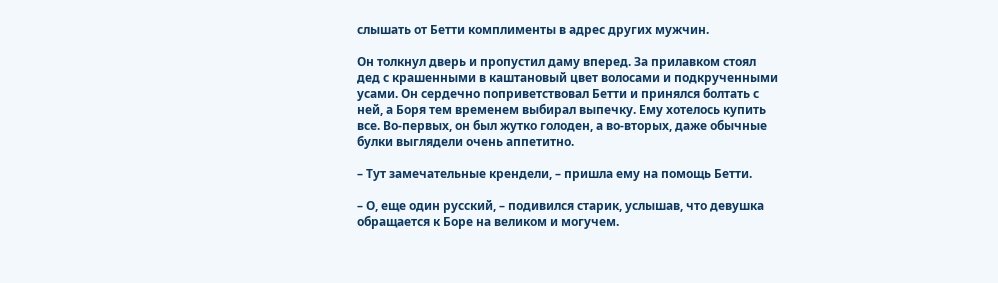слышать от Бетти комплименты в адрес других мужчин.

Он толкнул дверь и пропустил даму вперед. За прилавком стоял дед с крашенными в каштановый цвет волосами и подкрученными усами. Он сердечно поприветствовал Бетти и принялся болтать с ней, а Боря тем временем выбирал выпечку. Ему хотелось купить все. Во-первых, он был жутко голоден, а во-вторых, даже обычные булки выглядели очень аппетитно.

– Тут замечательные крендели, – пришла ему на помощь Бетти.

– О, еще один русский, – подивился старик, услышав, что девушка обращается к Боре на великом и могучем.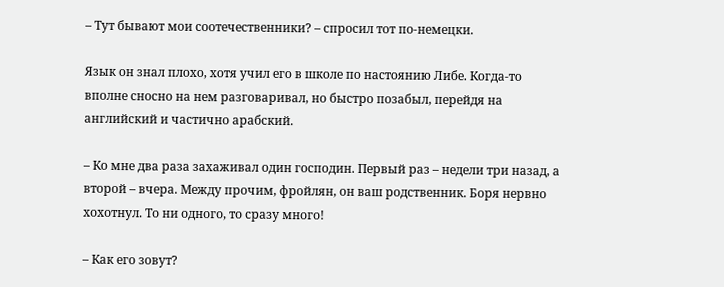– Тут бывают мои соотечественники? – спросил тот по-немецки.

Язык он знал плохо, хотя учил его в школе по настоянию Либе. Когда-то вполне сносно на нем разговаривал, но быстро позабыл, перейдя на английский и частично арабский.

– Ко мне два раза захаживал один господин. Первый раз – недели три назад, а второй – вчера. Между прочим, фройлян, он ваш родственник. Боря нервно хохотнул. То ни одного, то сразу много!

– Как его зовут?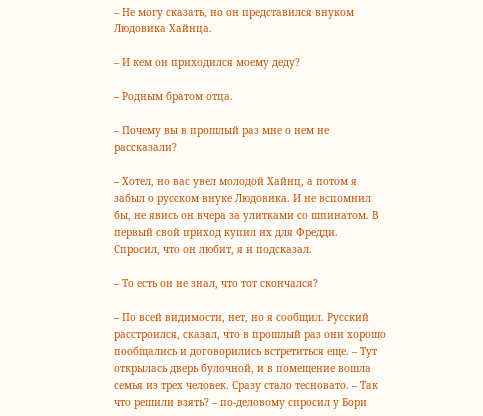– Не могу сказать, но он представился внуком Людовика Хайнца.

– И кем он приходился моему деду?

– Родным братом отца.

– Почему вы в прошлый раз мне о нем не рассказали?

– Хотел, но вас увел молодой Хайнц, а потом я забыл о русском внуке Людовика. И не вспомнил бы, не явись он вчера за улитками со шпинатом. В первый свой приход купил их для Фредди. Спросил, что он любит, я и подсказал.

– То есть он не знал, что тот скончался?

– По всей видимости, нет, но я сообщил. Русский расстроился, сказал, что в прошлый раз они хорошо пообщались и договорились встретиться еще. – Тут открылась дверь булочной, и в помещение вошла семья из трех человек. Сразу стало тесновато. – Так что решили взять? – по-деловому спросил у Бори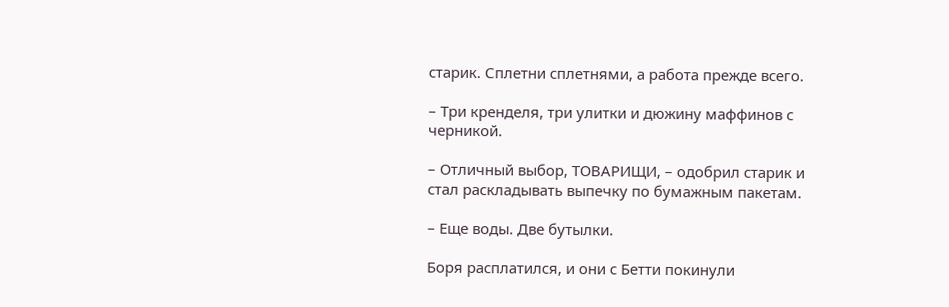старик. Сплетни сплетнями, а работа прежде всего.

– Три кренделя, три улитки и дюжину маффинов с черникой.

– Отличный выбор, ТОВАРИЩИ, – одобрил старик и стал раскладывать выпечку по бумажным пакетам.

– Еще воды. Две бутылки.

Боря расплатился, и они с Бетти покинули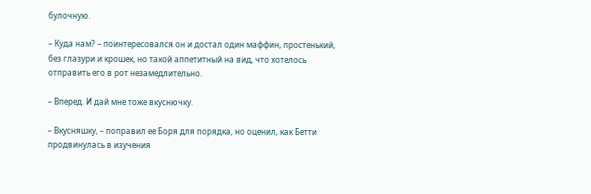булочную.

– Куда нам? – поинтересовался он и достал один маффин, простенький, без глазури и крошек, но такой аппетитный на вид, что хотелось отправить его в рот незамедлительно.

– Вперед. И дай мне тоже вкуснючку.

– Вкусняшку, – поправил ее Боря для порядка, но оценил, как Бетти продвинулась в изучения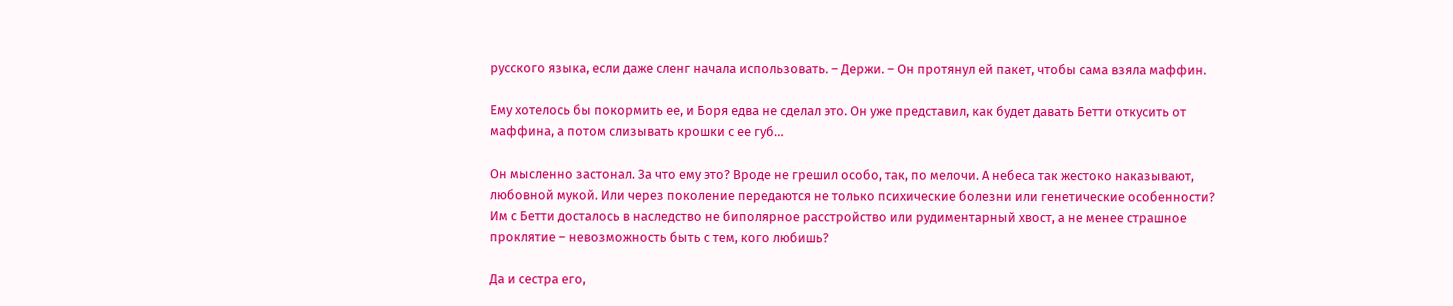русского языка, если даже сленг начала использовать. – Держи. – Он протянул ей пакет, чтобы сама взяла маффин.

Ему хотелось бы покормить ее, и Боря едва не сделал это. Он уже представил, как будет давать Бетти откусить от маффина, а потом слизывать крошки с ее губ…

Он мысленно застонал. За что ему это? Вроде не грешил особо, так, по мелочи. А небеса так жестоко наказывают, любовной мукой. Или через поколение передаются не только психические болезни или генетические особенности? Им с Бетти досталось в наследство не биполярное расстройство или рудиментарный хвост, а не менее страшное проклятие – невозможность быть с тем, кого любишь?

Да и сестра его,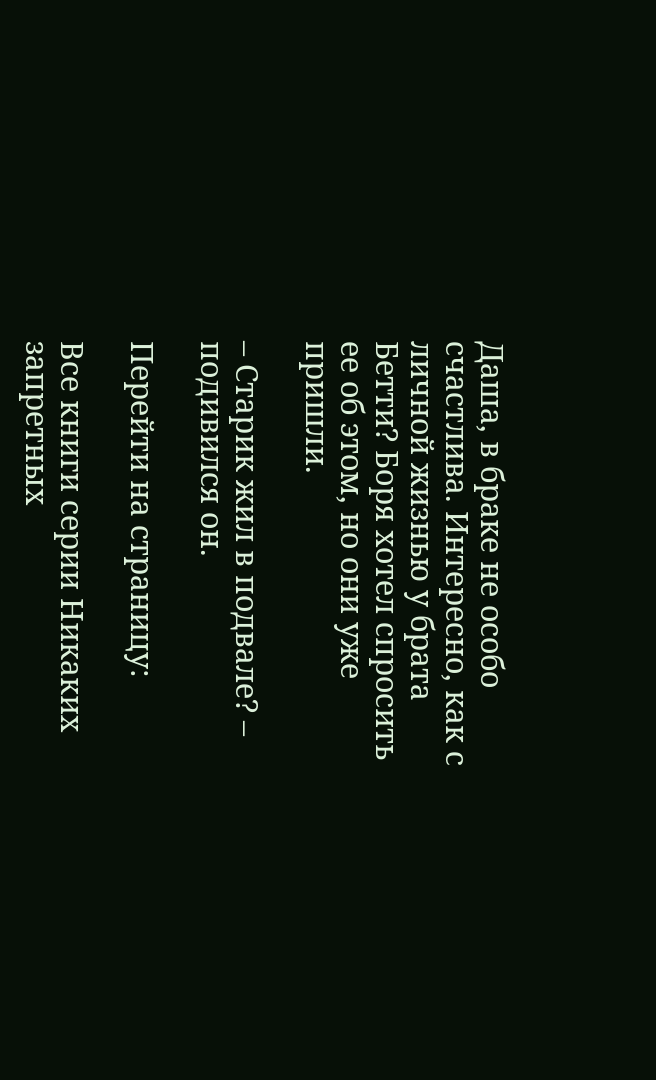Даша, в браке не особо счастлива. Интересно, как с личной жизнью у брата Бетти? Боря хотел спросить ее об этом, но они уже пришли.

– Старик жил в подвале? – подивился он.

Перейти на страницу:

Все книги серии Никаких запретных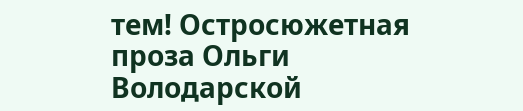тем! Остросюжетная проза Ольги Володарской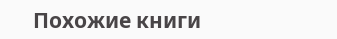Похожие книги